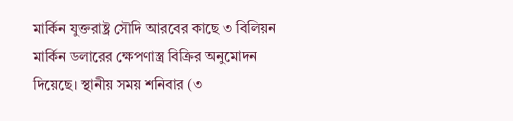মার্কিন যুক্তরাষ্ট্র সৌদি আরবের কাছে ৩ বিলিয়ন মার্কিন ডলারের ক্ষেপণাস্ত্র বিক্রির অনুমোদন দিয়েছে। স্থানীয় সময় শনিবার (৩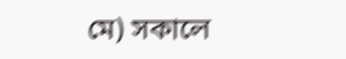মে) সকালে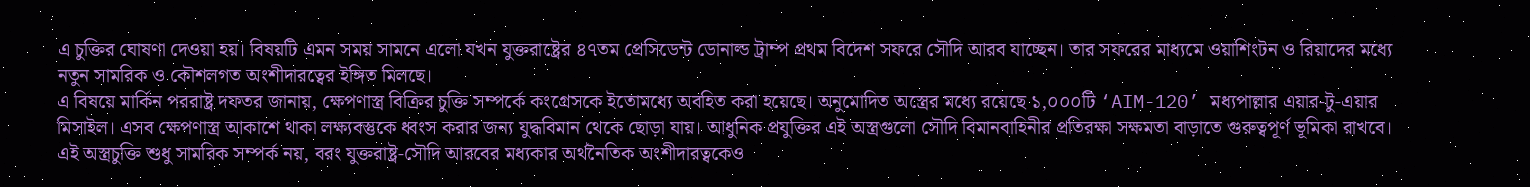এ চুক্তির ঘোষণা দেওয়া হয়। বিষয়টি এমন সময় সামনে এলো যখন যুক্তরাষ্ট্রের ৪৭তম প্রেসিডেন্ট ডোনাল্ড ট্রাম্প প্রথম বিদেশ সফরে সৌদি আরব যাচ্ছেন। তার সফরের মাধ্যমে ওয়াশিংটন ও রিয়াদের মধ্যে নতুন সামরিক ও কৌশলগত অংশীদারত্বের ইঙ্গিত মিলছে।
এ বিষয়ে মার্কিন পররাষ্ট্র দফতর জানায়, ক্ষেপণাস্ত্র বিক্রির চুক্তি সম্পর্কে কংগ্রেসকে ইতোমধ্যে অবহিত করা হয়েছে। অনুমোদিত অস্ত্রের মধ্যে রয়েছে ১,০০০টি ‘AIM-120’ মধ্যপাল্লার এয়ার-টু-এয়ার মিসাইল। এসব ক্ষেপণাস্ত্র আকাশে থাকা লক্ষ্যবস্তুকে ধ্বংস করার জন্য যুদ্ধবিমান থেকে ছোড়া যায়। আধুনিক প্রযুক্তির এই অস্ত্রগুলো সৌদি বিমানবাহিনীর প্রতিরক্ষা সক্ষমতা বাড়াতে গুরুত্বপূর্ণ ভূমিকা রাখবে।
এই অস্ত্রচুক্তি শুধু সামরিক সম্পর্ক নয়, বরং যুক্তরাষ্ট্র-সৌদি আরবের মধ্যকার অর্থনৈতিক অংশীদারত্বকেও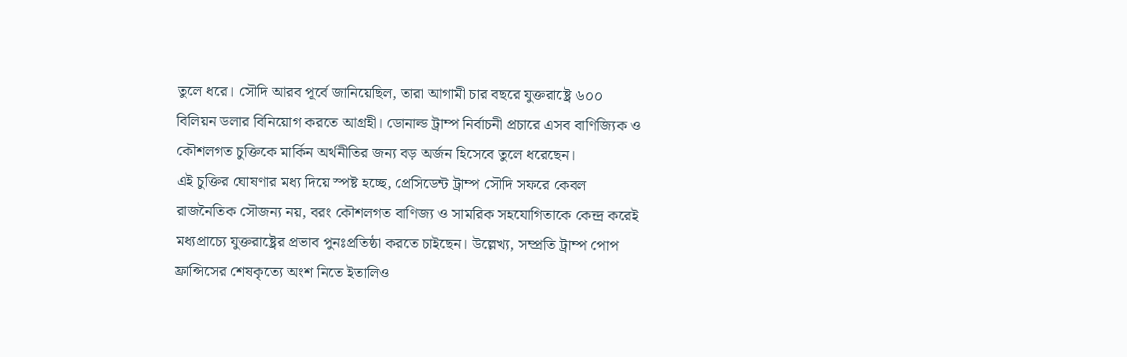তুলে ধরে। সৌদি আরব পূর্বে জানিয়েছিল, তারা আগামী চার বছরে যুক্তরাষ্ট্রে ৬০০ বিলিয়ন ডলার বিনিয়োগ করতে আগ্রহী। ডোনাল্ড ট্রাম্প নির্বাচনী প্রচারে এসব বাণিজ্যিক ও কৌশলগত চুক্তিকে মার্কিন অর্থনীতির জন্য বড় অর্জন হিসেবে তুলে ধরেছেন।
এই চুক্তির ঘোষণার মধ্য দিয়ে স্পষ্ট হচ্ছে, প্রেসিডেন্ট ট্রাম্প সৌদি সফরে কেবল রাজনৈতিক সৌজন্য নয়, বরং কৌশলগত বাণিজ্য ও সামরিক সহযোগিতাকে কেন্দ্র করেই মধ্যপ্রাচ্যে যুক্তরাষ্ট্রের প্রভাব পুনঃপ্রতিষ্ঠা করতে চাইছেন। উল্লেখ্য, সম্প্রতি ট্রাম্প পোপ ফ্রান্সিসের শেষকৃত্যে অংশ নিতে ইতালিও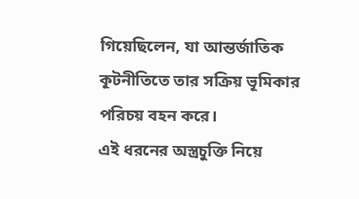গিয়েছিলেন, যা আন্তর্জাতিক কূটনীতিতে তার সক্রিয় ভূমিকার পরিচয় বহন করে।
এই ধরনের অস্ত্রচুক্তি নিয়ে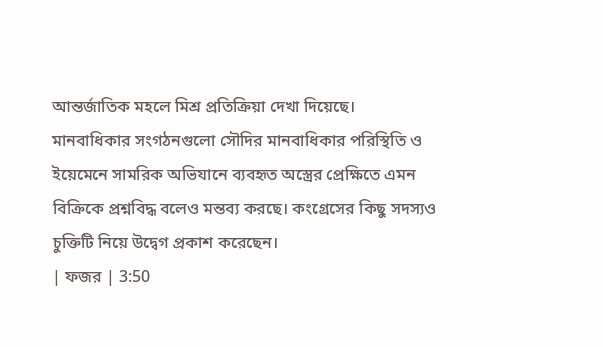আন্তর্জাতিক মহলে মিশ্র প্রতিক্রিয়া দেখা দিয়েছে। মানবাধিকার সংগঠনগুলো সৌদির মানবাধিকার পরিস্থিতি ও ইয়েমেনে সামরিক অভিযানে ব্যবহৃত অস্ত্রের প্রেক্ষিতে এমন বিক্রিকে প্রশ্নবিদ্ধ বলেও মন্তব্য করছে। কংগ্রেসের কিছু সদস্যও চুক্তিটি নিয়ে উদ্বেগ প্রকাশ করেছেন।
| ফজর | 3:50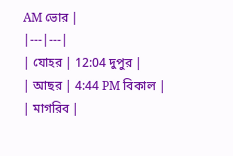AM ভোর |
|---|---|
| যোহর | 12:04 দুপুর |
| আছর | 4:44 PM বিকাল |
| মাগরিব |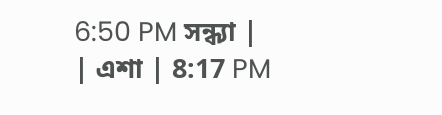6:50 PM সন্ধ্যা |
| এশা | 8:17 PM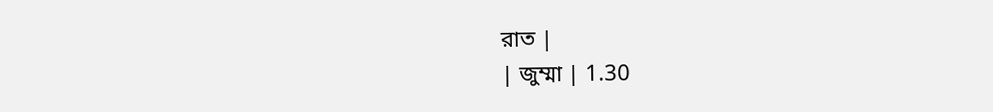রাত |
| জুম্মা | 1.30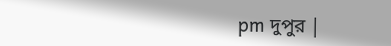pm দুপুর |